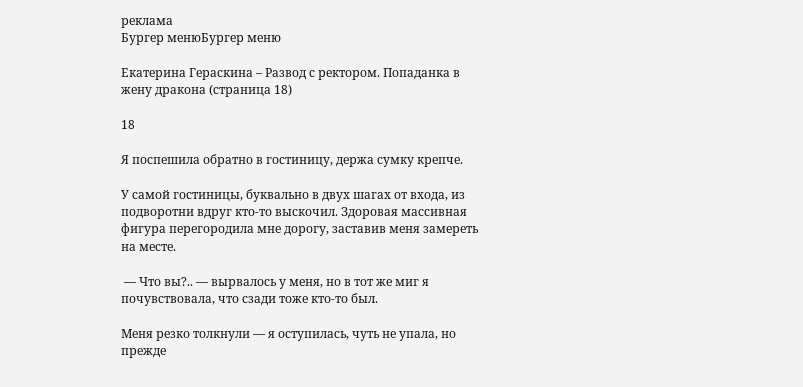реклама
Бургер менюБургер меню

Екатерина Гераскина – Развод с ректором. Попаданка в жену дракона (страница 18)

18

Я поспешила обратно в гостиницу, держа сумку крепче.

У самой гостиницы, буквально в двух шагах от входа, из подворотни вдруг кто-то выскочил. Здоровая массивная фигура перегородила мне дорогу, заставив меня замереть на месте.

 — Что вы?.. — вырвалось у меня, но в тот же миг я почувствовала, что сзади тоже кто-то был.

Меня резко толкнули — я оступилась, чуть не упала, но прежде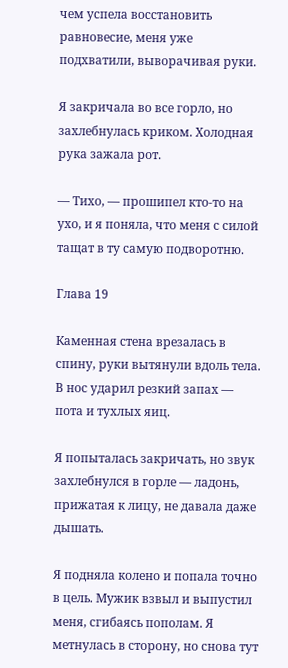чем успела восстановить равновесие, меня уже подхватили, выворачивая руки.

Я закричала во все горло, но захлебнулась криком. Холодная рука зажала рот.

— Тихо, — прошипел кто-то на ухо, и я поняла, что меня с силой тащат в ту самую подворотню.

Глава 19

Каменная стена врезалась в спину, руки вытянули вдоль тела.  В нос ударил резкий запах — пота и тухлых яиц.

Я попыталась закричать, но звук захлебнулся в горле — ладонь, прижатая к лицу, не давала даже дышать.

Я подняла колено и попала точно в цель. Мужик взвыл и выпустил меня, сгибаясь пополам. Я метнулась в сторону, но снова тут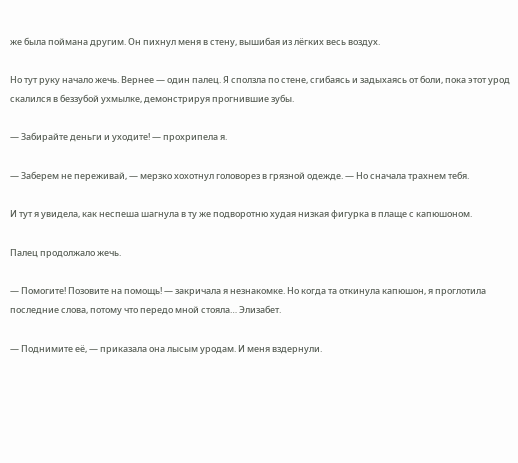же была поймана другим. Он пихнул меня в стену, вышибая из лёгких весь воздух.

Но тут руку начало жечь. Вернее — один палец. Я сползла по стене, сгибаясь и задыхаясь от боли, пока этот урод скалился в беззубой ухмылке, демонстрируя прогнившие зубы.

— Забирайте деньги и уходите! — прохрипела я.

— Заберем не переживай, — мерзко хохотнул головорез в грязной одежде. — Но сначала трахнем тебя.

И тут я увидела, как неспеша шагнула в ту же подворотню худая низкая фигурка в плаще с капюшоном.

Палец продолжало жечь.

— Помогите! Позовите на помощь! — закричала я незнакомке. Но когда та откинула капюшон, я проглотила последние слова, потому что передо мной стояла… Элизабет.

— Поднимите её, — приказала она лысым уродам. И меня вздернули.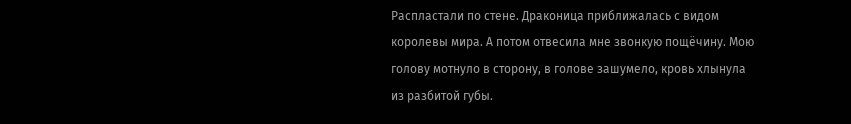Распластали по стене. Драконица приближалась с видом королевы мира. А потом отвесила мне звонкую пощёчину. Мою голову мотнуло в сторону, в голове зашумело, кровь хлынула из разбитой губы.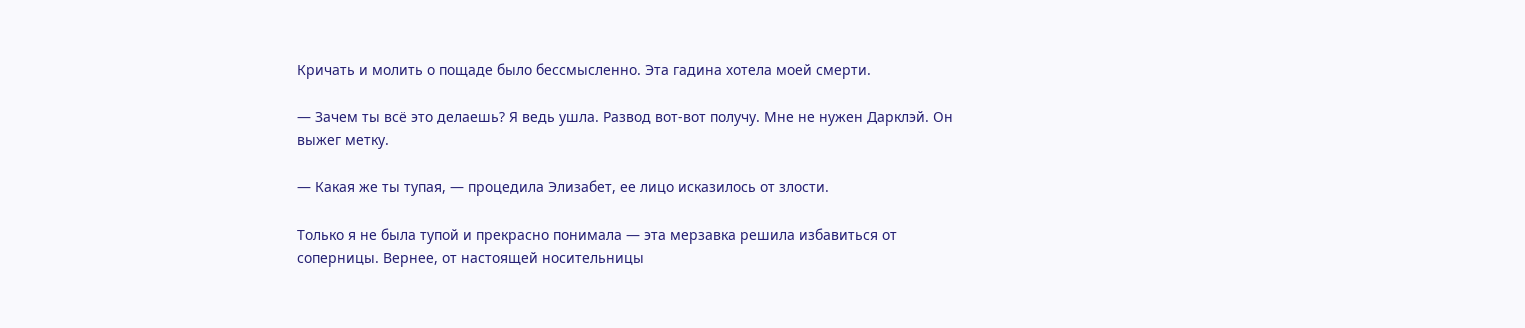Кричать и молить о пощаде было бессмысленно. Эта гадина хотела моей смерти.

— Зачем ты всё это делаешь? Я ведь ушла. Развод вот-вот получу. Мне не нужен Дарклэй. Он выжег метку.

— Какая же ты тупая, — процедила Элизабет, ее лицо исказилось от злости.

Только я не была тупой и прекрасно понимала — эта мерзавка решила избавиться от соперницы. Вернее, от настоящей носительницы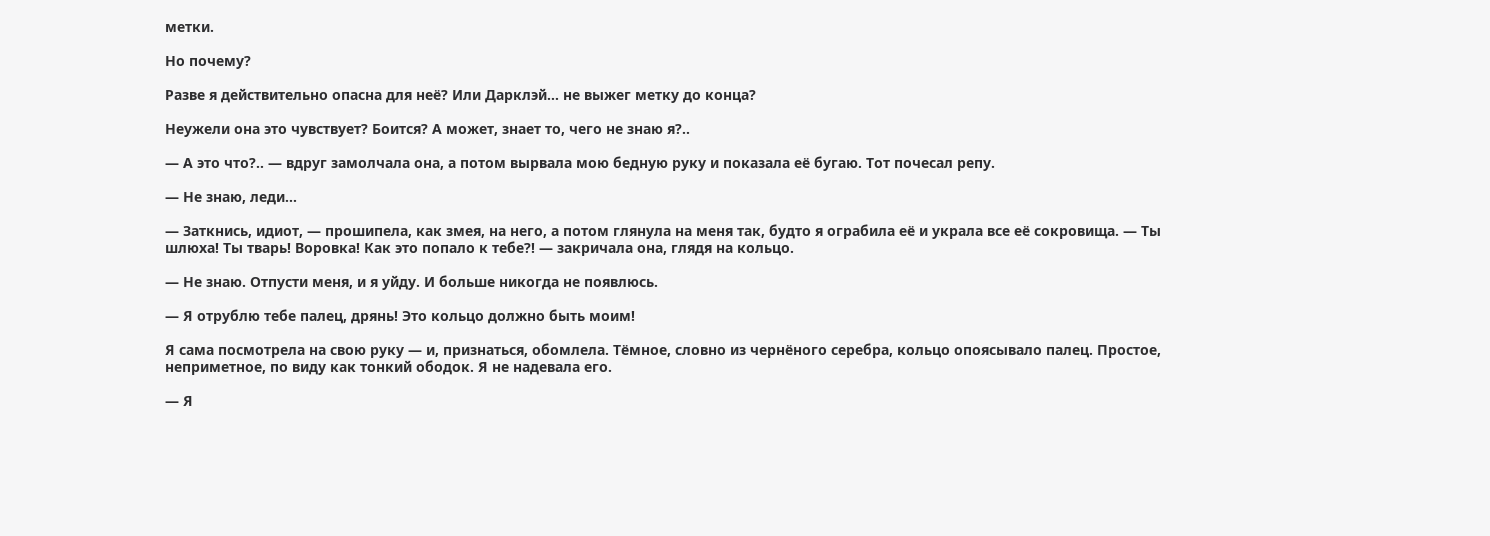метки.

Но почему?

Разве я действительно опасна для неё? Или Дарклэй… не выжег метку до конца?

Неужели она это чувствует? Боится? А может, знает то, чего не знаю я?..

— А это что?.. — вдруг замолчала она, а потом вырвала мою бедную руку и показала её бугаю. Тот почесал репу.

— Не знаю, леди...

— Заткнись, идиот, — прошипела, как змея, на него, а потом глянула на меня так, будто я ограбила её и украла все её сокровища. — Ты шлюха! Ты тварь! Воровка! Как это попало к тебе?! — закричала она, глядя на кольцо.

— Не знаю. Отпусти меня, и я уйду. И больше никогда не появлюсь.

— Я отрублю тебе палец, дрянь! Это кольцо должно быть моим!

Я сама посмотрела на свою руку — и, признаться, обомлела. Тёмное, словно из чернёного серебра, кольцо опоясывало палец. Простое, неприметное, по виду как тонкий ободок. Я не надевала его.

— Я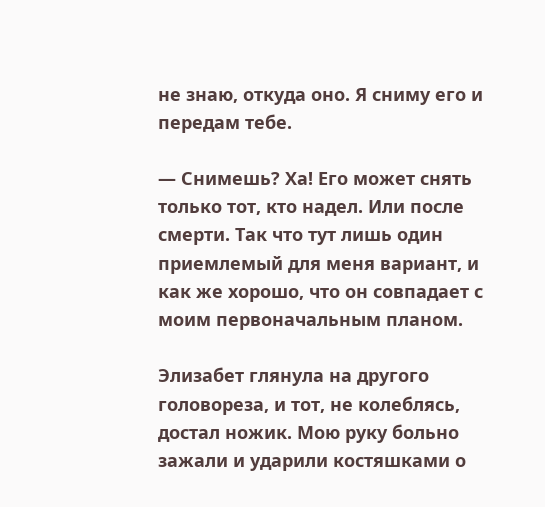не знаю, откуда оно. Я сниму его и передам тебе.

— Снимешь? Ха! Его может снять только тот, кто надел. Или после смерти. Так что тут лишь один приемлемый для меня вариант, и как же хорошо, что он совпадает с моим первоначальным планом.

Элизабет глянула на другого головореза, и тот, не колеблясь, достал ножик. Мою руку больно зажали и ударили костяшками о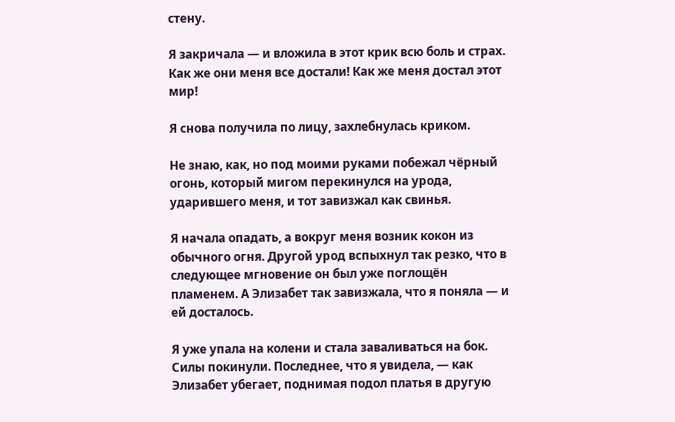стену.

Я закричала — и вложила в этот крик всю боль и страх. Как же они меня все достали! Как же меня достал этот мир!

Я снова получила по лицу, захлебнулась криком.

Не знаю, как, но под моими руками побежал чёрный огонь, который мигом перекинулся на урода, ударившего меня, и тот завизжал как свинья.

Я начала опадать, а вокруг меня возник кокон из обычного огня. Другой урод вспыхнул так резко, что в следующее мгновение он был уже поглощён пламенем. А Элизабет так завизжала, что я поняла — и ей досталось.

Я уже упала на колени и стала заваливаться на бок. Силы покинули. Последнее, что я увидела, — как Элизабет убегает, поднимая подол платья в другую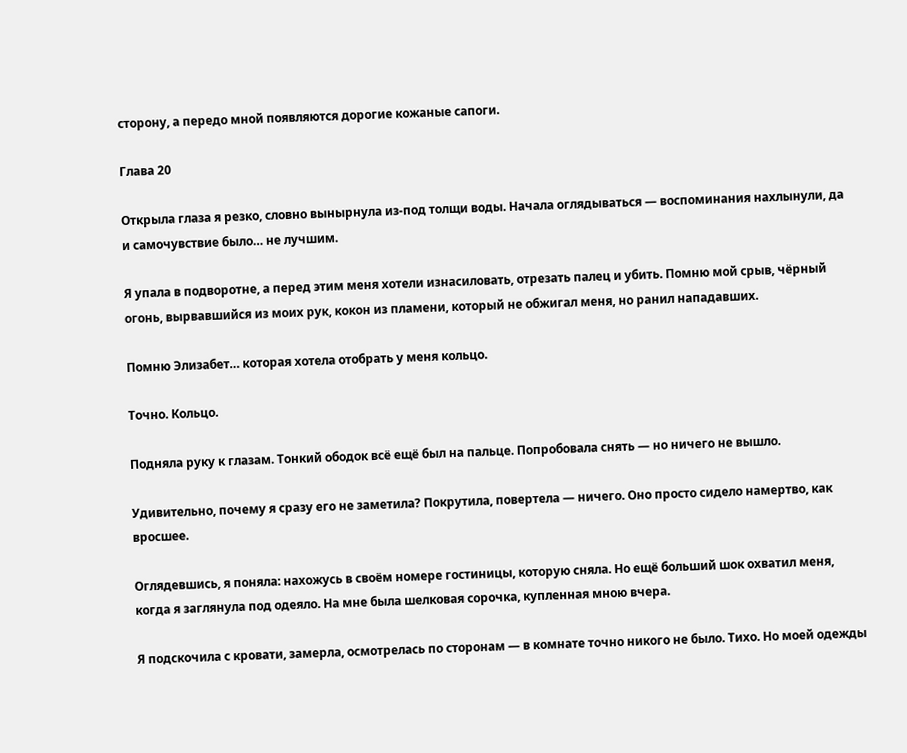сторону, а передо мной появляются дорогие кожаные сапоги.

Глава 20

Открыла глаза я резко, словно вынырнула из-под толщи воды. Начала оглядываться — воспоминания нахлынули, да и самочувствие было… не лучшим.

Я упала в подворотне, а перед этим меня хотели изнасиловать, отрезать палец и убить. Помню мой срыв, чёрный огонь, вырвавшийся из моих рук, кокон из пламени, который не обжигал меня, но ранил нападавших.

Помню Элизабет… которая хотела отобрать у меня кольцо.

Точно. Кольцо.

Подняла руку к глазам. Тонкий ободок всё ещё был на пальце. Попробовала снять — но ничего не вышло.

Удивительно, почему я сразу его не заметила? Покрутила, повертела — ничего. Оно просто сидело намертво, как вросшее.

Оглядевшись, я поняла: нахожусь в своём номере гостиницы, которую сняла. Но ещё больший шок охватил меня, когда я заглянула под одеяло. На мне была шелковая сорочка, купленная мною вчера.

Я подскочила с кровати, замерла, осмотрелась по сторонам — в комнате точно никого не было. Тихо. Но моей одежды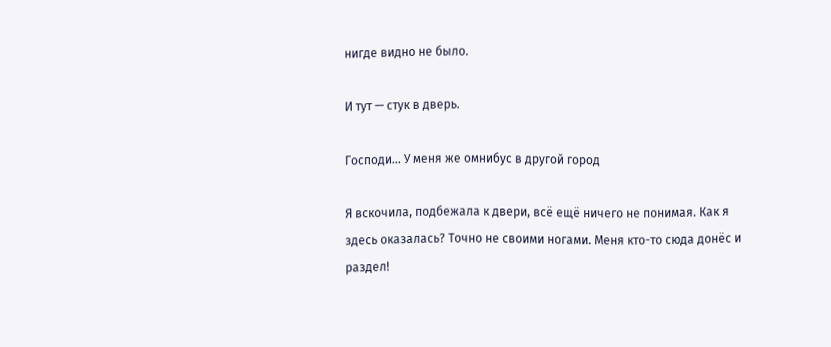нигде видно не было.

И тут — стук в дверь.

Господи… У меня же омнибус в другой город

Я вскочила, подбежала к двери, всё ещё ничего не понимая. Как я здесь оказалась? Точно не своими ногами. Меня кто-то сюда донёс и раздел!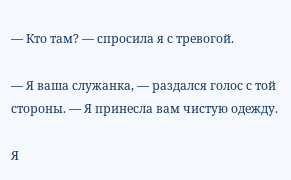— Кто там? — спросила я с тревогой.

— Я ваша служанка, — раздался голос с той стороны. — Я принесла вам чистую одежду.

Я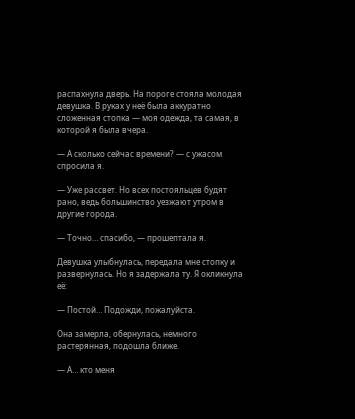распахнула дверь. На пороге стояла молодая девушка. В руках у неё была аккуратно сложенная стопка — моя одежда, та самая, в которой я была вчера.

— А сколько сейчас времени? — с ужасом спросила я.

— Уже рассвет. Но всех постояльцев будят рано, ведь большинство уезжают утром в другие города.

— Точно… спасибо, — прошептала я.

Девушка улыбнулась, передала мне стопку и развернулась. Но я задержала ту. Я окликнула её:

— Постой… Подожди, пожалуйста.

Она замерла, обернулась, немного растерянная, подошла ближе.

— А… кто меня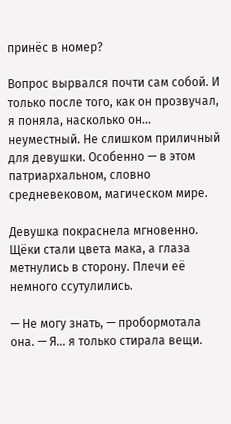принёс в номер?

Вопрос вырвался почти сам собой. И только после того, как он прозвучал, я поняла, насколько он… неуместный. Не слишком приличный для девушки. Особенно — в этом патриархальном, словно средневековом, магическом мире.

Девушка покраснела мгновенно. Щёки стали цвета мака, а глаза метнулись в сторону. Плечи её немного ссутулились.

— Не могу знать, — пробормотала она. — Я… я только стирала вещи.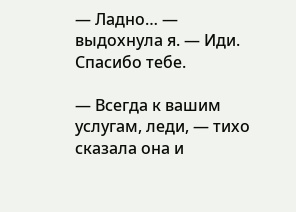— Ладно… — выдохнула я. — Иди. Спасибо тебе.

— Всегда к вашим услугам, леди, — тихо сказала она и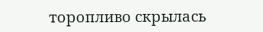торопливо скрылась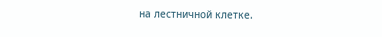на лестничной клетке.